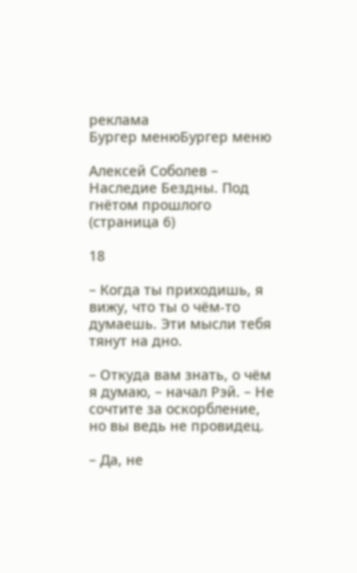реклама
Бургер менюБургер меню

Алексей Соболев – Наследие Бездны. Под гнётом прошлого (страница 6)

18

– Когда ты приходишь, я вижу, что ты о чём-то думаешь. Эти мысли тебя тянут на дно.

– Откуда вам знать, о чём я думаю, – начал Рэй. – Не сочтите за оскорбление, но вы ведь не провидец.

– Да, не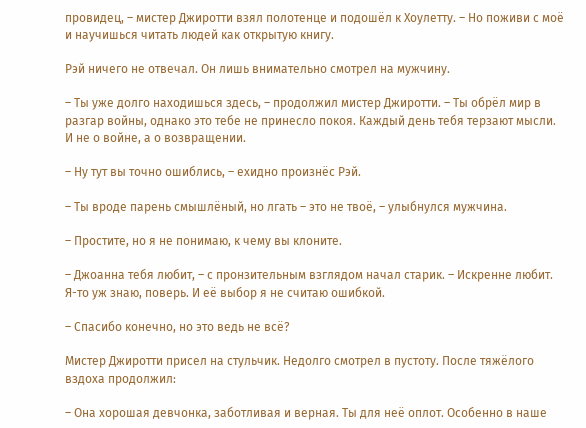провидец, – мистер Джиротти взял полотенце и подошёл к Хоулетту. – Но поживи с моё и научишься читать людей как открытую книгу.

Рэй ничего не отвечал. Он лишь внимательно смотрел на мужчину.

– Ты уже долго находишься здесь, – продолжил мистер Джиротти. – Ты обрёл мир в разгар войны, однако это тебе не принесло покоя. Каждый день тебя терзают мысли. И не о войне, а о возвращении.

– Ну тут вы точно ошиблись, – ехидно произнёс Рэй.

– Ты вроде парень смышлёный, но лгать – это не твоё, – улыбнулся мужчина.

– Простите, но я не понимаю, к чему вы клоните.

– Джоанна тебя любит, – с пронзительным взглядом начал старик. – Искренне любит. Я-то уж знаю, поверь. И её выбор я не считаю ошибкой.

– Спасибо конечно, но это ведь не всё?

Мистер Джиротти присел на стульчик. Недолго смотрел в пустоту. После тяжёлого вздоха продолжил:

– Она хорошая девчонка, заботливая и верная. Ты для неё оплот. Особенно в наше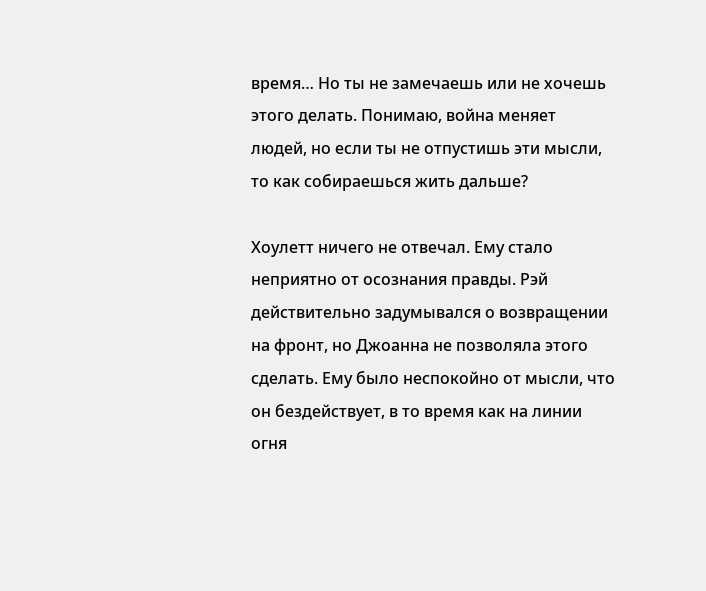время… Но ты не замечаешь или не хочешь этого делать. Понимаю, война меняет людей, но если ты не отпустишь эти мысли, то как собираешься жить дальше?

Хоулетт ничего не отвечал. Ему стало неприятно от осознания правды. Рэй действительно задумывался о возвращении на фронт, но Джоанна не позволяла этого сделать. Ему было неспокойно от мысли, что он бездействует, в то время как на линии огня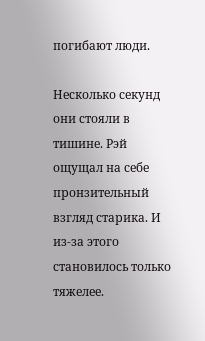погибают люди.

Несколько секунд они стояли в тишине. Рэй ощущал на себе пронзительный взгляд старика. И из-за этого становилось только тяжелее.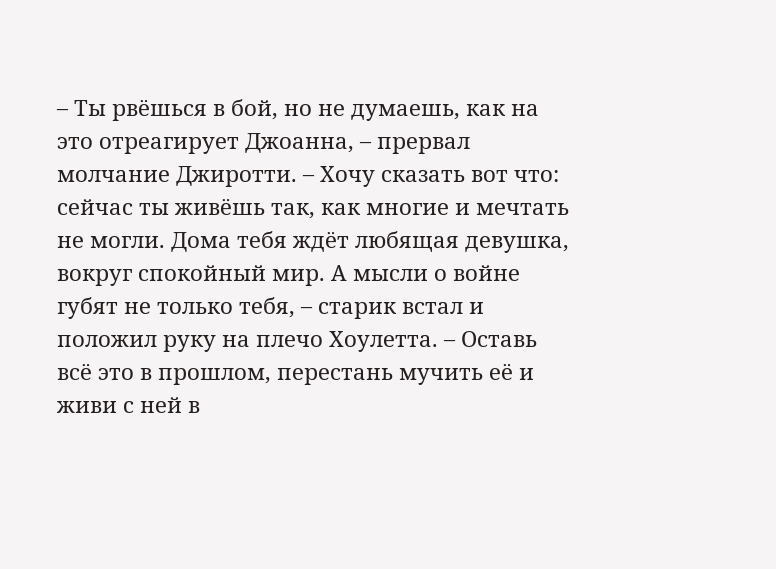– Ты рвёшься в бой, но не думаешь, как на это отреагирует Джоанна, – прервал молчание Джиротти. – Хочу сказать вот что: сейчас ты живёшь так, как многие и мечтать не могли. Дома тебя ждёт любящая девушка, вокруг спокойный мир. А мысли о войне губят не только тебя, – старик встал и положил руку на плечо Хоулетта. – Оставь всё это в прошлом, перестань мучить её и живи с ней в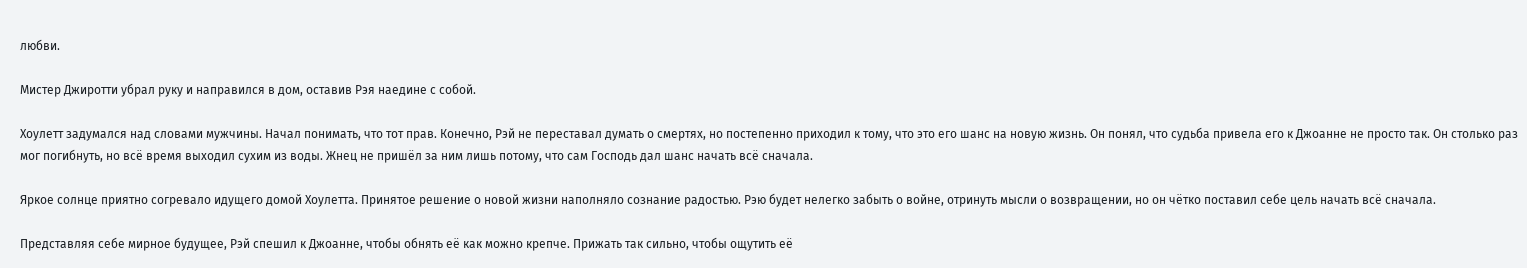любви.

Мистер Джиротти убрал руку и направился в дом, оставив Рэя наедине с собой.

Хоулетт задумался над словами мужчины. Начал понимать, что тот прав. Конечно, Рэй не переставал думать о смертях, но постепенно приходил к тому, что это его шанс на новую жизнь. Он понял, что судьба привела его к Джоанне не просто так. Он столько раз мог погибнуть, но всё время выходил сухим из воды. Жнец не пришёл за ним лишь потому, что сам Господь дал шанс начать всё сначала.

Яркое солнце приятно согревало идущего домой Хоулетта. Принятое решение о новой жизни наполняло сознание радостью. Рэю будет нелегко забыть о войне, отринуть мысли о возвращении, но он чётко поставил себе цель начать всё сначала.

Представляя себе мирное будущее, Рэй спешил к Джоанне, чтобы обнять её как можно крепче. Прижать так сильно, чтобы ощутить её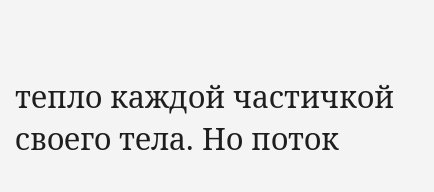тепло каждой частичкой своего тела. Но поток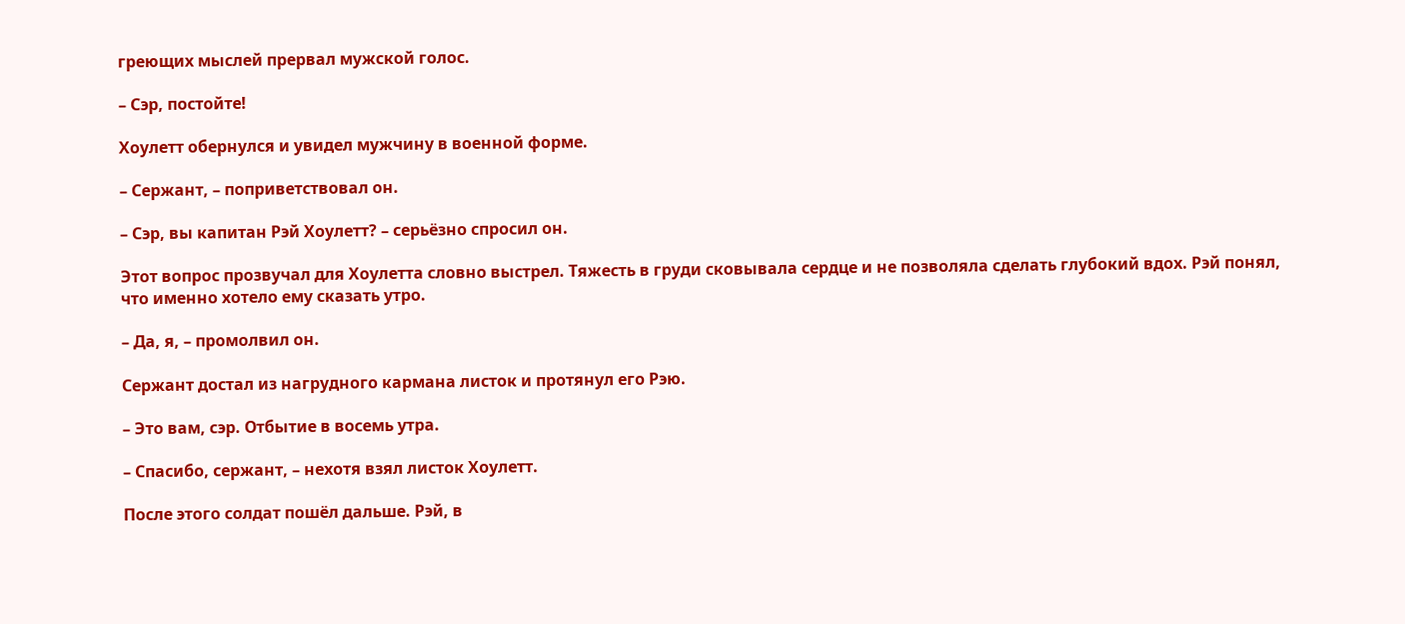греющих мыслей прервал мужской голос.

– Сэр, постойте!

Хоулетт обернулся и увидел мужчину в военной форме.

– Сержант, – поприветствовал он.

– Сэр, вы капитан Рэй Хоулетт? – серьёзно спросил он.

Этот вопрос прозвучал для Хоулетта словно выстрел. Тяжесть в груди сковывала сердце и не позволяла сделать глубокий вдох. Рэй понял, что именно хотело ему сказать утро.

– Да, я, – промолвил он.

Сержант достал из нагрудного кармана листок и протянул его Рэю.

– Это вам, сэр. Отбытие в восемь утра.

– Спасибо, сержант, – нехотя взял листок Хоулетт.

После этого солдат пошёл дальше. Рэй, в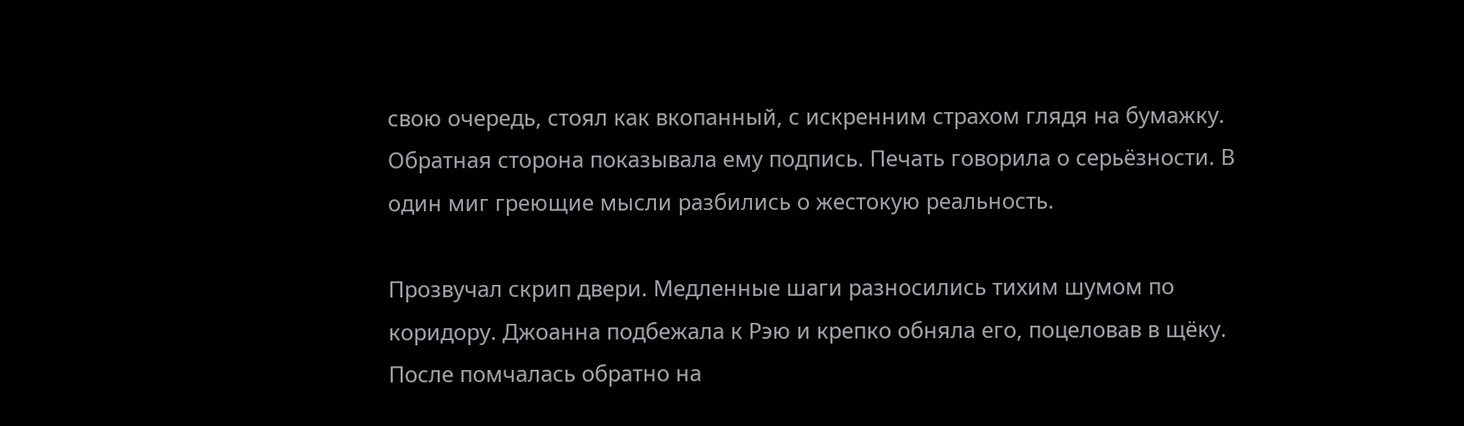свою очередь, стоял как вкопанный, с искренним страхом глядя на бумажку. Обратная сторона показывала ему подпись. Печать говорила о серьёзности. В один миг греющие мысли разбились о жестокую реальность.

Прозвучал скрип двери. Медленные шаги разносились тихим шумом по коридору. Джоанна подбежала к Рэю и крепко обняла его, поцеловав в щёку. После помчалась обратно на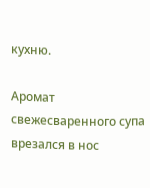кухню.

Аромат свежесваренного супа врезался в нос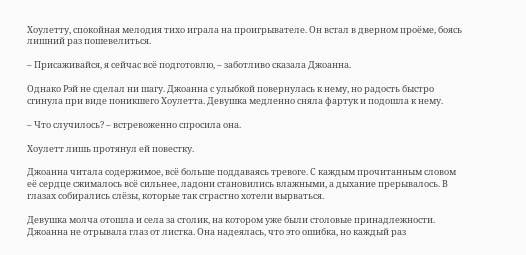Хоулетту, спокойная мелодия тихо играла на проигрывателе. Он встал в дверном проёме, боясь лишний раз пошевелиться.

– Присаживайся, я сейчас всё подготовлю, – заботливо сказала Джоанна.

Однако Рэй не сделал ни шагу. Джоанна с улыбкой повернулась к нему, но радость быстро сгинула при виде поникшего Хоулетта. Девушка медленно сняла фартук и подошла к нему.

– Что случилось? – встревоженно спросила она.

Хоулетт лишь протянул ей повестку.

Джоанна читала содержимое, всё больше поддаваясь тревоге. С каждым прочитанным словом её сердце сжималось всё сильнее, ладони становились влажными, а дыхание прерывалось. В глазах собирались слёзы, которые так страстно хотели вырваться.

Девушка молча отошла и села за столик, на котором уже были столовые принадлежности. Джоанна не отрывала глаз от листка. Она надеялась, что это ошибка, но каждый раз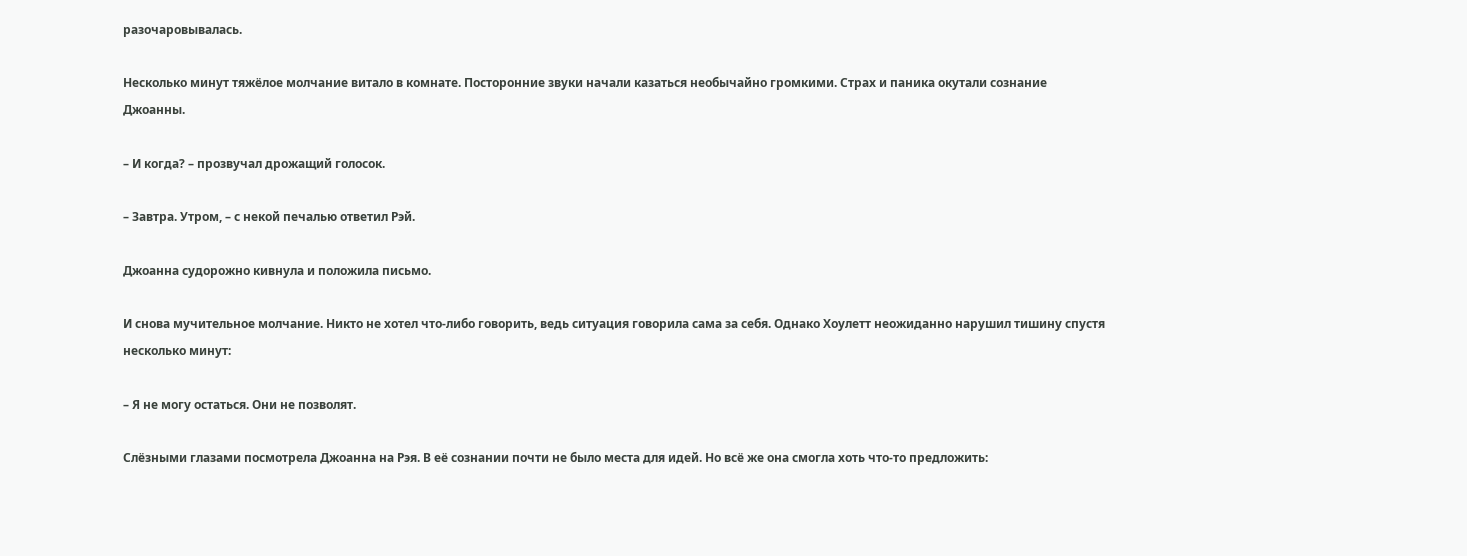разочаровывалась.

Несколько минут тяжёлое молчание витало в комнате. Посторонние звуки начали казаться необычайно громкими. Страх и паника окутали сознание Джоанны.

– И когда? – прозвучал дрожащий голосок.

– Завтра. Утром, – с некой печалью ответил Рэй.

Джоанна судорожно кивнула и положила письмо.

И снова мучительное молчание. Никто не хотел что-либо говорить, ведь ситуация говорила сама за себя. Однако Хоулетт неожиданно нарушил тишину спустя несколько минут:

– Я не могу остаться. Они не позволят.

Слёзными глазами посмотрела Джоанна на Рэя. В её сознании почти не было места для идей. Но всё же она смогла хоть что-то предложить: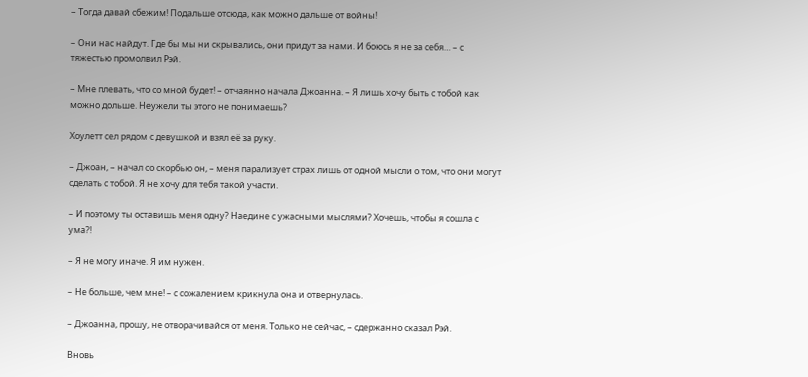– Тогда давай сбежим! Подальше отсюда, как можно дальше от войны!

– Они нас найдут. Где бы мы ни скрывались, они придут за нами. И боюсь я не за себя… – с тяжестью промолвил Рэй.

– Мне плевать, что со мной будет! – отчаянно начала Джоанна. – Я лишь хочу быть с тобой как можно дольше. Неужели ты этого не понимаешь?

Хоулетт сел рядом с девушкой и взял её за руку.

– Джоан, – начал со скорбью он, – меня парализует страх лишь от одной мысли о том, что они могут сделать с тобой. Я не хочу для тебя такой участи.

– И поэтому ты оставишь меня одну? Наедине с ужасными мыслями? Хочешь, чтобы я сошла с ума?!

– Я не могу иначе. Я им нужен.

– Не больше, чем мне! – с сожалением крикнула она и отвернулась.

– Джоанна, прошу, не отворачивайся от меня. Только не сейчас, – сдержанно сказал Рэй.

Вновь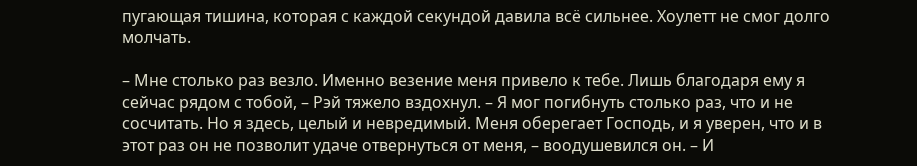пугающая тишина, которая с каждой секундой давила всё сильнее. Хоулетт не смог долго молчать.

– Мне столько раз везло. Именно везение меня привело к тебе. Лишь благодаря ему я сейчас рядом с тобой, – Рэй тяжело вздохнул. – Я мог погибнуть столько раз, что и не сосчитать. Но я здесь, целый и невредимый. Меня оберегает Господь, и я уверен, что и в этот раз он не позволит удаче отвернуться от меня, – воодушевился он. – И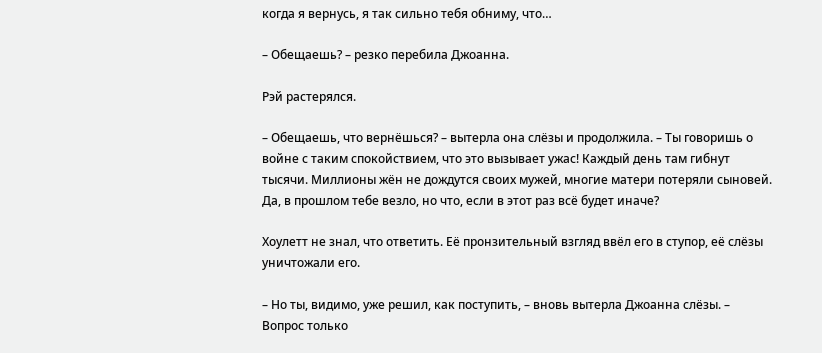когда я вернусь, я так сильно тебя обниму, что…

– Обещаешь? – резко перебила Джоанна.

Рэй растерялся.

– Обещаешь, что вернёшься? – вытерла она слёзы и продолжила. – Ты говоришь о войне с таким спокойствием, что это вызывает ужас! Каждый день там гибнут тысячи. Миллионы жён не дождутся своих мужей, многие матери потеряли сыновей. Да, в прошлом тебе везло, но что, если в этот раз всё будет иначе?

Хоулетт не знал, что ответить. Её пронзительный взгляд ввёл его в ступор, её слёзы уничтожали его.

– Но ты, видимо, уже решил, как поступить, – вновь вытерла Джоанна слёзы. – Вопрос только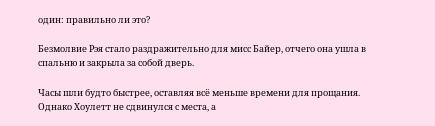один: правильно ли это?

Безмолвие Рэя стало раздражительно для мисс Байер, отчего она ушла в спальню и закрыла за собой дверь.

Часы шли будто быстрее, оставляя всё меньше времени для прощания. Однако Хоулетт не сдвинулся с места, а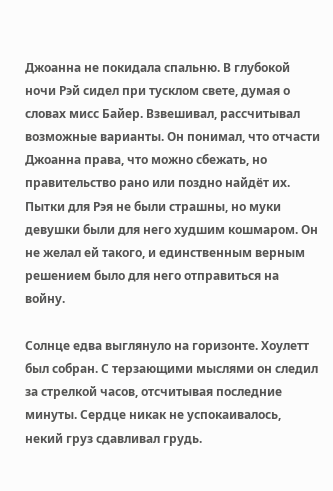Джоанна не покидала спальню. В глубокой ночи Рэй сидел при тусклом свете, думая о словах мисс Байер. Взвешивал, рассчитывал возможные варианты. Он понимал, что отчасти Джоанна права, что можно сбежать, но правительство рано или поздно найдёт их. Пытки для Рэя не были страшны, но муки девушки были для него худшим кошмаром. Он не желал ей такого, и единственным верным решением было для него отправиться на войну.

Солнце едва выглянуло на горизонте. Хоулетт был собран. С терзающими мыслями он следил за стрелкой часов, отсчитывая последние минуты. Сердце никак не успокаивалось, некий груз сдавливал грудь.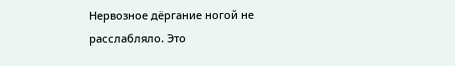Нервозное дёргание ногой не расслабляло. Это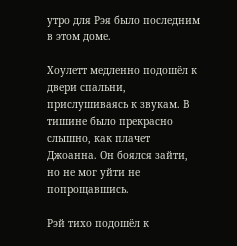утро для Рэя было последним в этом доме.

Хоулетт медленно подошёл к двери спальни, прислушиваясь к звукам. В тишине было прекрасно слышно, как плачет Джоанна. Он боялся зайти, но не мог уйти не попрощавшись.

Рэй тихо подошёл к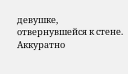девушке, отвернувшейся к стене. Аккуратно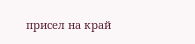присел на край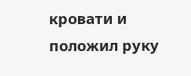кровати и положил руку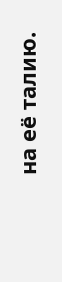на её талию.